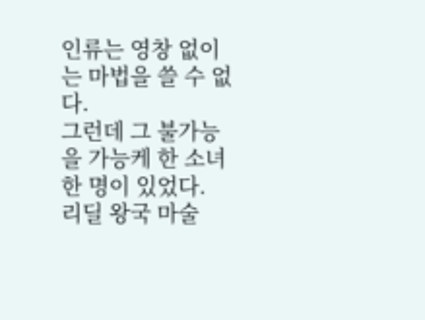인류는 영창 없이는 마법을 쓸 수 없다.
그런데 그 불가능을 가능케 한 소녀 한 명이 있었다.
리딜 왕국 마술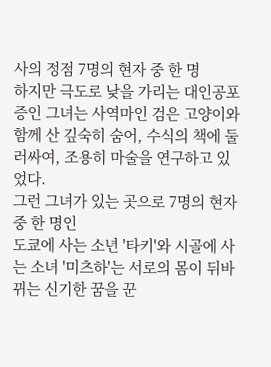사의 정점 7명의 현자 중 한 명
하지만 극도로 낮을 가리는 대인공포증인 그녀는 사역마인 검은 고양이와 함께 산 깊숙히 숨어, 수식의 책에 둘러싸여, 조용히 마술을 연구하고 있었다.
그런 그녀가 있는 곳으로 7명의 현자 중 한 명인
도쿄에 사는 소년 '타키'와 시골에 사는 소녀 '미츠하'는 서로의 몸이 뒤바뀌는 신기한 꿈을 꾼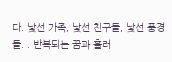다. 낯선 가족, 낯선 친구들, 낯선 풍경들. . 반복되는 꿈과 흘러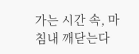가는 시간 속, 마침내 깨닫는다